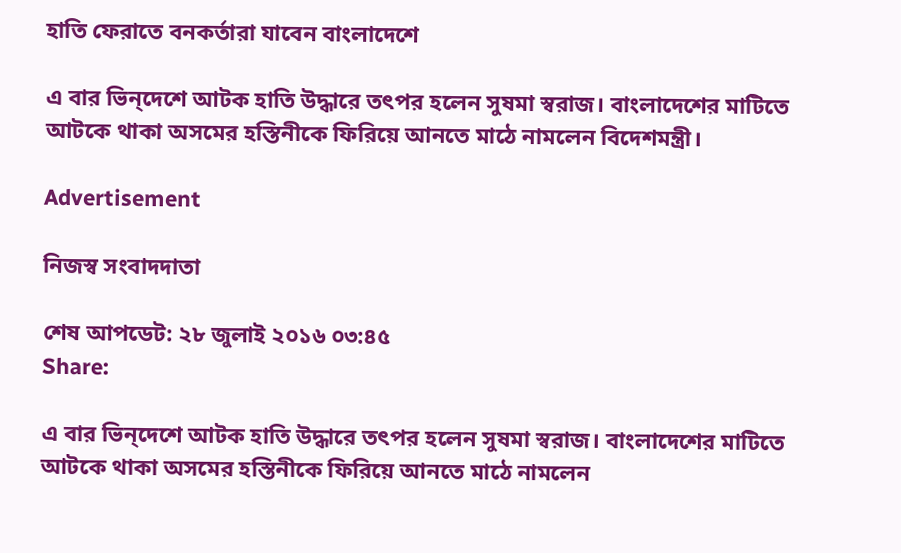হাতি ফেরাতে বনকর্তারা যাবেন বাংলাদেশে

এ বার ভিন্‌দেশে আটক হাতি উদ্ধারে তৎপর হলেন সুষমা স্বরাজ। বাংলাদেশের মাটিতে আটকে থাকা অসমের হস্তিনীকে ফিরিয়ে আনতে মাঠে নামলেন বিদেশমন্ত্রী।

Advertisement

নিজস্ব সংবাদদাতা

শেষ আপডেট: ২৮ জুলাই ২০১৬ ০৩:৪৫
Share:

এ বার ভিন্‌দেশে আটক হাতি উদ্ধারে তৎপর হলেন সুষমা স্বরাজ। বাংলাদেশের মাটিতে আটকে থাকা অসমের হস্তিনীকে ফিরিয়ে আনতে মাঠে নামলেন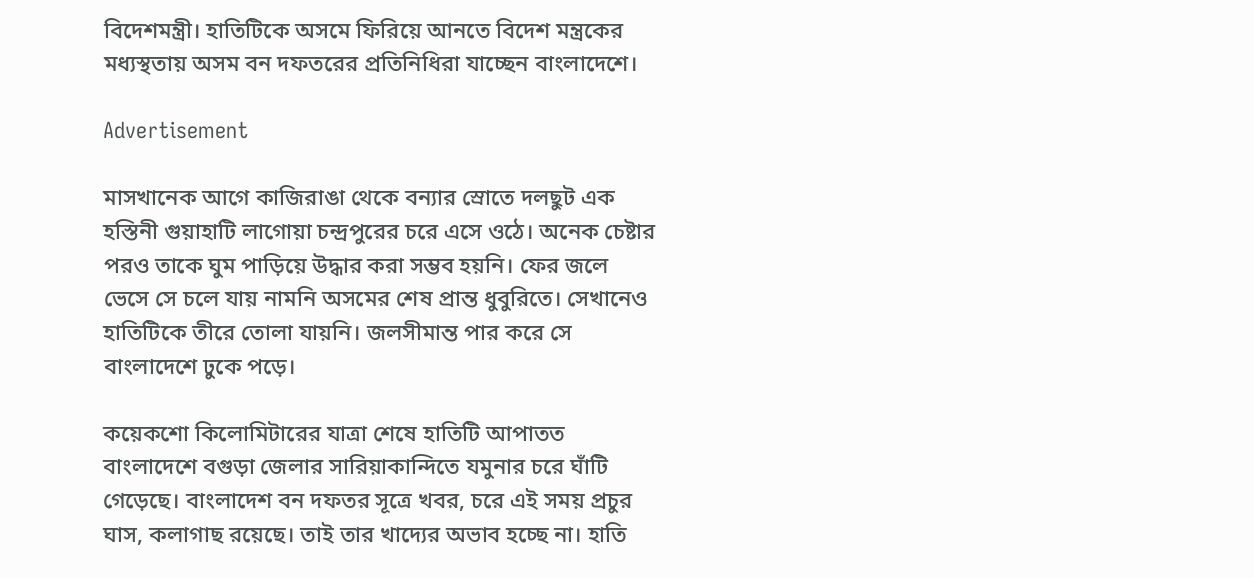বিদেশমন্ত্রী। হাতিটিকে অসমে ফিরিয়ে আনতে বিদেশ মন্ত্রকের মধ্যস্থতায় অসম বন দফতরের প্রতিনিধিরা যাচ্ছেন বাংলাদেশে।

Advertisement

মাসখানেক আগে কাজিরাঙা থেকে বন্যার স্রোতে দলছুট এক হস্তিনী গুয়াহাটি লাগোয়া চন্দ্রপুরের চরে এসে ওঠে। অনেক চেষ্টার পরও তাকে ঘুম পাড়িয়ে উদ্ধার করা সম্ভব হয়নি। ফের জলে ভেসে সে চলে যায় নামনি অসমের শেষ প্রান্ত ধুবুরিতে। সেখানেও হাতিটিকে তীরে তোলা যায়নি। জলসীমান্ত পার করে সে বাংলাদেশে ঢুকে পড়ে।

কয়েকশো কিলোমিটারের যাত্রা শেষে হাতিটি আপাতত বাংলাদেশে বগুড়া জেলার সারিয়াকান্দিতে যমুনার চরে ঘাঁটি গেড়েছে। বাংলাদেশ বন দফতর সূত্রে খবর, চরে এই সময় প্রচুর ঘাস, কলাগাছ রয়েছে। তাই তার খাদ্যের অভাব হচ্ছে না। হাতি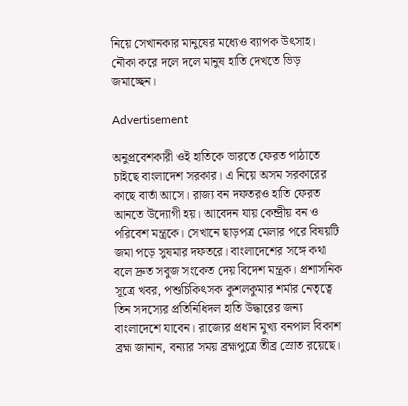নিয়ে সেখানকার মানুষের মধ্যেও ব্যাপক উৎসাহ। নৌকা করে দলে দলে মানুষ হাতি দেখতে ভিড় জমাচ্ছেন।

Advertisement

অনুপ্রবেশকারী ওই হাতিকে ভারতে ফেরত পাঠাতে চাইছে বাংলাদেশ সরকার। এ নিয়ে অসম সরকারের কাছে বার্তা আসে। রাজ্য বন দফতরও হাতি ফেরত আনতে উদ্যোগী হয়। আবেদন যায় কেন্দ্রীয় বন ও পরিবেশ মন্ত্রকে। সেখানে ছাড়পত্র মেলার পরে বিষয়টি জমা পড়ে সুষমার দফতরে। বাংলাদেশের সঙ্গে কথা বলে দ্রুত সবুজ সংকেত দেয় বিদেশ মন্ত্রক। প্রশাসনিক সূত্রে খবর, পশুচিকিৎসক কুশলকুমার শর্মার নেতৃত্বে তিন সদস্যের প্রতিনিধিদল হাতি উদ্ধারের জন্য বাংলাদেশে যাবেন। রাজ্যের প্রধান মুখ্য বনপাল বিকাশ ব্রহ্ম জানান, বন্যার সময় ব্রহ্মপুত্রে তীব্র স্রোত রয়েছে।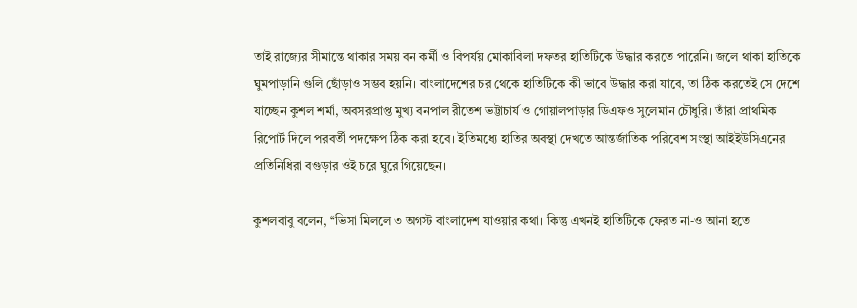তাই রাজ্যের সীমান্তে থাকার সময় বন কর্মী ও বিপর্যয় মোকাবিলা দফতর হাতিটিকে উদ্ধার করতে পারেনি। জলে থাকা হাতিকে ঘুমপাড়ানি গুলি ছোঁড়াও সম্ভব হয়নি। বাংলাদেশের চর থেকে হাতিটিকে কী ভাবে উদ্ধার করা যাবে, তা ঠিক করতেই সে দেশে যাচ্ছেন কুশল শর্মা, অবসরপ্রাপ্ত মুখ্য বনপাল রীতেশ ভট্টাচার্য ও গোয়ালপাড়ার ডিএফও সুলেমান চৌধুরি। তাঁরা প্রাথমিক রিপোর্ট দিলে পরবর্তী পদক্ষেপ ঠিক করা হবে। ইতিমধ্যে হাতির অবস্থা দেখতে আন্তর্জাতিক পরিবেশ সংস্থা আইইউসিএনের প্রতিনিধিরা বগুড়ার ওই চরে ঘুরে গিয়েছেন।

কুশলবাবু বলেন, ‘‘ভিসা মিললে ৩ অগস্ট বাংলাদেশ যাওয়ার কথা। কিন্তু এখনই হাতিটিকে ফেরত না-ও আনা হতে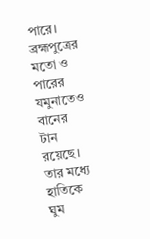পারে। ব্রহ্মপুত্রের মতো ও পারের যমুনাতেও বানের টান রয়েছে। তার মধ্যে হাতিকে ঘুম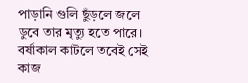পাড়ানি গুলি ছুঁড়লে জলে ডুবে তার মৃত্যু হতে পারে। বর্ষাকাল কাটলে তবেই সেই কাজ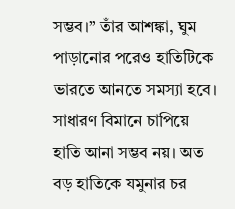সম্ভব।’’ তাঁর আশঙ্কা, ঘুম পাড়ানোর পরেও হাতিটিকে ভারতে আনতে সমস্যা হবে। সাধারণ বিমানে চাপিয়ে হাতি আনা সম্ভব নয়। অত বড় হাতিকে যমুনার চর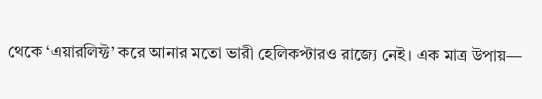থেকে ‘এয়ারলিফ্ট’ করে আনার মতো ভারী হেলিকপ্টারও রাজ্যে নেই। এক মাত্র উপায়—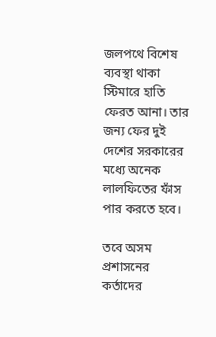জলপথে বিশেষ ব্যবস্থা থাকা স্টিমারে হাতি ফেরত আনা। তার জন্য ফের দুই দেশের সরকারের মধ্যে অনেক লালফিতের ফাঁস পার করতে হবে।

তবে অসম প্রশাসনের কর্তাদের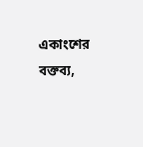একাংশের বক্তব্য,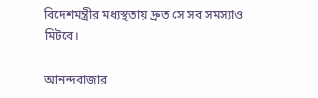বিদেশমন্ত্রীর মধ্যস্থতায় দ্রুত সে সব সমস্যাও মিটবে।

আনন্দবাজার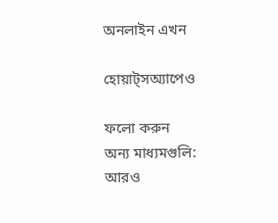অনলাইন এখন

হোয়াট্‌সঅ্যাপেও

ফলো করুন
অন্য মাধ্যমগুলি:
আরও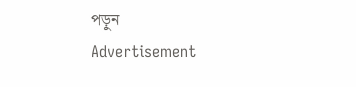পড়ুন
Advertisement